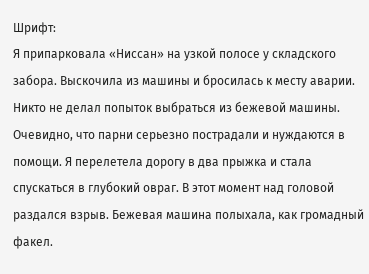Шрифт:
Я припарковала «Ниссан» на узкой полосе у складского забора. Выскочила из машины и бросилась к месту аварии. Никто не делал попыток выбраться из бежевой машины. Очевидно, что парни серьезно пострадали и нуждаются в помощи. Я перелетела дорогу в два прыжка и стала спускаться в глубокий овраг. В этот момент над головой раздался взрыв. Бежевая машина полыхала, как громадный факел.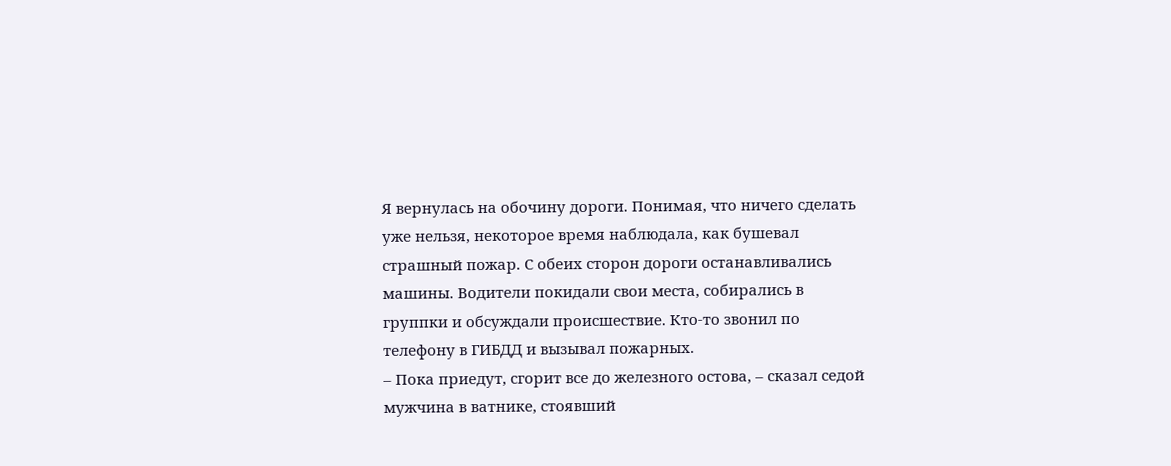Я вернулась на обочину дороги. Понимая, что ничего сделать уже нельзя, некоторое время наблюдала, как бушевал страшный пожар. С обеих сторон дороги останавливались машины. Водители покидали свои места, собирались в группки и обсуждали происшествие. Кто-то звонил по телефону в ГИБДД и вызывал пожарных.
– Пока приедут, сгорит все до железного остова, – сказал седой мужчина в ватнике, стоявший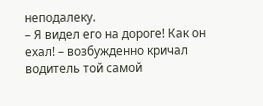неподалеку.
– Я видел его на дороге! Как он ехал! – возбужденно кричал водитель той самой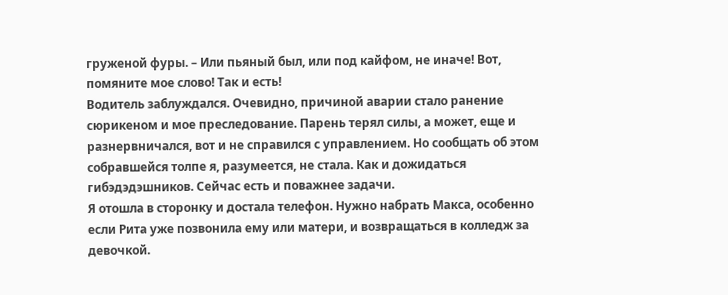груженой фуры. – Или пьяный был, или под кайфом, не иначе! Вот, помяните мое слово! Так и есть!
Водитель заблуждался. Очевидно, причиной аварии стало ранение сюрикеном и мое преследование. Парень терял силы, а может, еще и разнервничался, вот и не справился с управлением. Но сообщать об этом собравшейся толпе я, разумеется, не стала. Как и дожидаться гибэдэдэшников. Сейчас есть и поважнее задачи.
Я отошла в сторонку и достала телефон. Нужно набрать Макса, особенно если Рита уже позвонила ему или матери, и возвращаться в колледж за девочкой.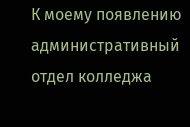К моему появлению административный отдел колледжа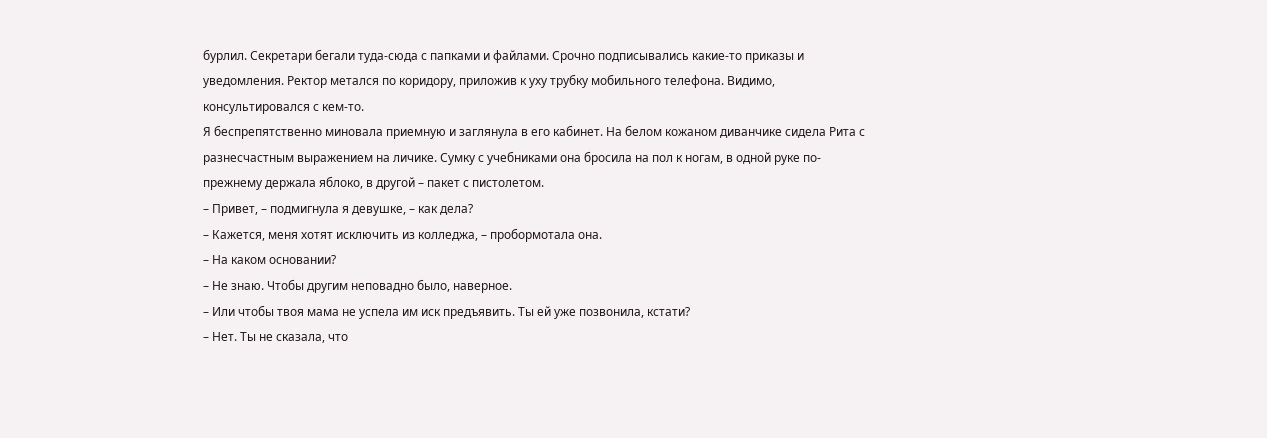бурлил. Секретари бегали туда-сюда с папками и файлами. Срочно подписывались какие-то приказы и уведомления. Ректор метался по коридору, приложив к уху трубку мобильного телефона. Видимо, консультировался с кем-то.
Я беспрепятственно миновала приемную и заглянула в его кабинет. На белом кожаном диванчике сидела Рита с разнесчастным выражением на личике. Сумку с учебниками она бросила на пол к ногам, в одной руке по-прежнему держала яблоко, в другой – пакет с пистолетом.
– Привет, – подмигнула я девушке, – как дела?
– Кажется, меня хотят исключить из колледжа, – пробормотала она.
– На каком основании?
– Не знаю. Чтобы другим неповадно было, наверное.
– Или чтобы твоя мама не успела им иск предъявить. Ты ей уже позвонила, кстати?
– Нет. Ты не сказала, что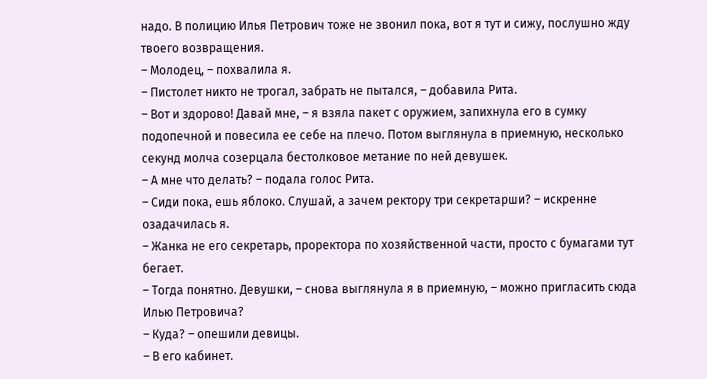надо. В полицию Илья Петрович тоже не звонил пока, вот я тут и сижу, послушно жду твоего возвращения.
– Молодец, – похвалила я.
– Пистолет никто не трогал, забрать не пытался, – добавила Рита.
– Вот и здорово! Давай мне, – я взяла пакет с оружием, запихнула его в сумку подопечной и повесила ее себе на плечо. Потом выглянула в приемную, несколько секунд молча созерцала бестолковое метание по ней девушек.
– А мне что делать? – подала голос Рита.
– Сиди пока, ешь яблоко. Слушай, а зачем ректору три секретарши? – искренне озадачилась я.
– Жанка не его секретарь, проректора по хозяйственной части, просто с бумагами тут бегает.
– Тогда понятно. Девушки, – снова выглянула я в приемную, – можно пригласить сюда Илью Петровича?
– Куда? – опешили девицы.
– В его кабинет.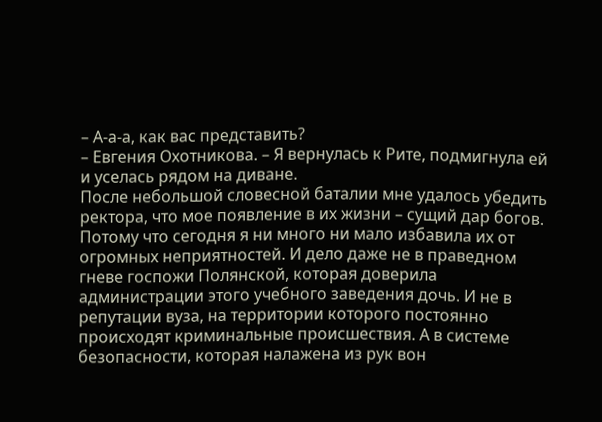– А-а-а, как вас представить?
– Евгения Охотникова. – Я вернулась к Рите, подмигнула ей и уселась рядом на диване.
После небольшой словесной баталии мне удалось убедить ректора, что мое появление в их жизни – сущий дар богов. Потому что сегодня я ни много ни мало избавила их от огромных неприятностей. И дело даже не в праведном гневе госпожи Полянской, которая доверила администрации этого учебного заведения дочь. И не в репутации вуза, на территории которого постоянно происходят криминальные происшествия. А в системе безопасности, которая налажена из рук вон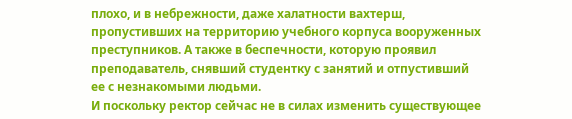плохо, и в небрежности, даже халатности вахтерш, пропустивших на территорию учебного корпуса вооруженных преступников. А также в беспечности, которую проявил преподаватель, снявший студентку с занятий и отпустивший ее с незнакомыми людьми.
И поскольку ректор сейчас не в силах изменить существующее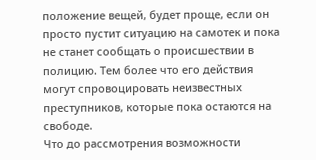положение вещей, будет проще, если он просто пустит ситуацию на самотек и пока не станет сообщать о происшествии в полицию. Тем более что его действия могут спровоцировать неизвестных преступников, которые пока остаются на свободе.
Что до рассмотрения возможности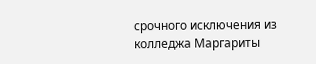срочного исключения из колледжа Маргариты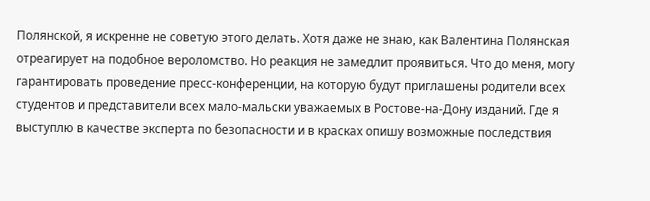Полянской, я искренне не советую этого делать. Хотя даже не знаю, как Валентина Полянская отреагирует на подобное вероломство. Но реакция не замедлит проявиться. Что до меня, могу гарантировать проведение пресс-конференции, на которую будут приглашены родители всех студентов и представители всех мало-мальски уважаемых в Ростове-на-Дону изданий. Где я выступлю в качестве эксперта по безопасности и в красках опишу возможные последствия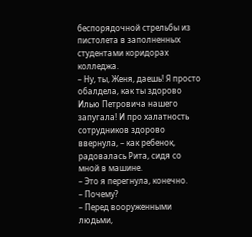беспорядочной стрельбы из пистолета в заполненных студентами коридорах колледжа.
– Ну, ты, Женя, даешь! Я просто обалдела, как ты здорово Илью Петровича нашего запугала! И про халатность сотрудников здорово ввернула, – как ребенок, радовалась Рита, сидя со мной в машине.
– Это я перегнула, конечно.
– Почему?
– Перед вооруженными людьми,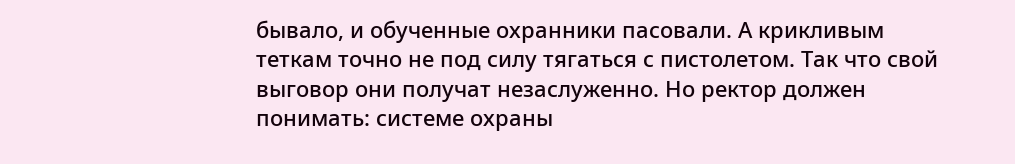бывало, и обученные охранники пасовали. А крикливым теткам точно не под силу тягаться с пистолетом. Так что свой выговор они получат незаслуженно. Но ректор должен понимать: системе охраны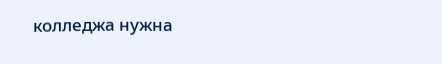колледжа нужна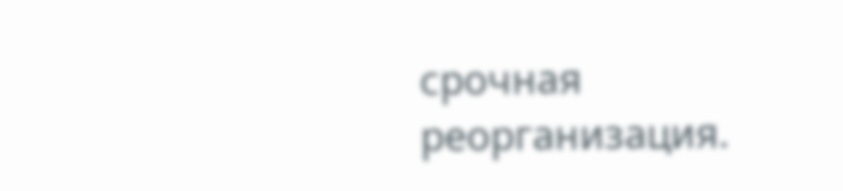срочная реорганизация.